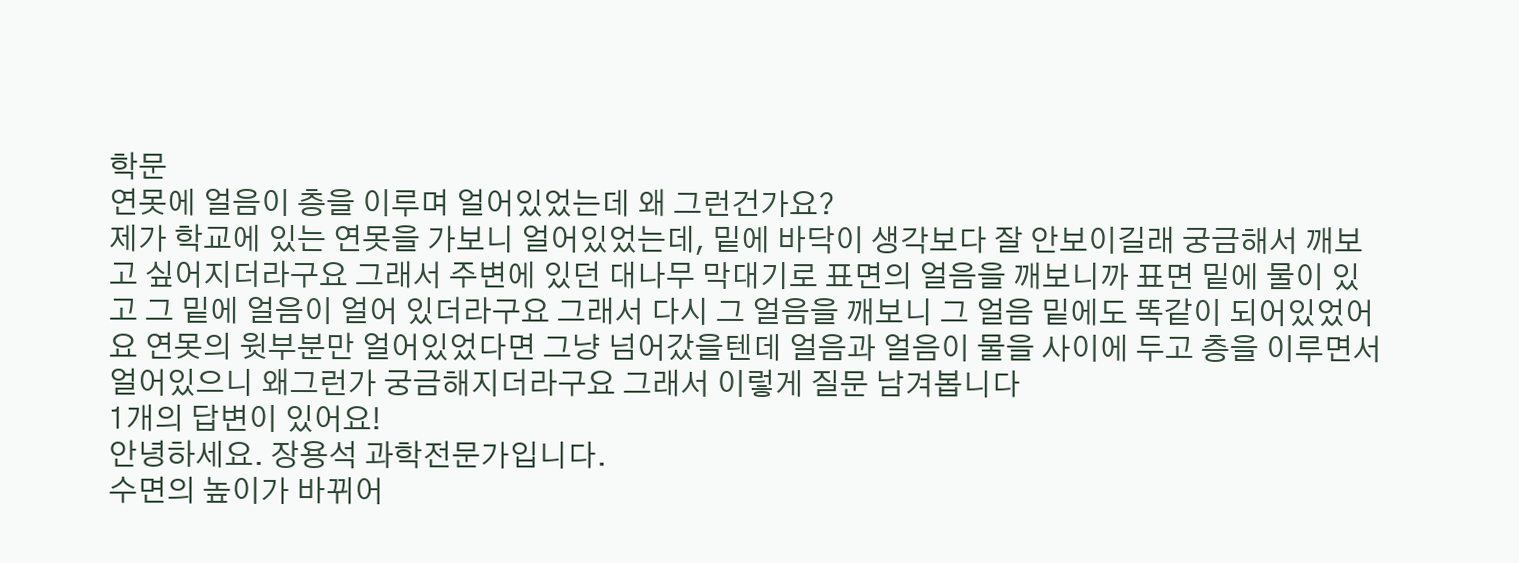학문
연못에 얼음이 층을 이루며 얼어있었는데 왜 그런건가요?
제가 학교에 있는 연못을 가보니 얼어있었는데, 밑에 바닥이 생각보다 잘 안보이길래 궁금해서 깨보고 싶어지더라구요 그래서 주변에 있던 대나무 막대기로 표면의 얼음을 깨보니까 표면 밑에 물이 있고 그 밑에 얼음이 얼어 있더라구요 그래서 다시 그 얼음을 깨보니 그 얼음 밑에도 똑같이 되어있었어요 연못의 윗부분만 얼어있었다면 그냥 넘어갔을텐데 얼음과 얼음이 물을 사이에 두고 층을 이루면서 얼어있으니 왜그런가 궁금해지더라구요 그래서 이렇게 질문 남겨봅니다
1개의 답변이 있어요!
안녕하세요. 장용석 과학전문가입니다.
수면의 높이가 바뀌어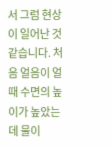서 그럼 현상이 일어난 것 같습니다. 처음 얼음이 얼때 수면의 높이가 높았는데 물이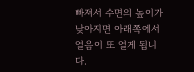빠져서 수면의 높이가 낮아지면 아래쪽에서 얼음이 또 얼게 됩니다.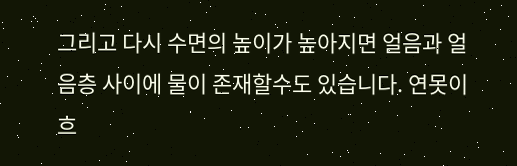그리고 다시 수면의 높이가 높아지면 얼음과 얼음층 사이에 물이 존재할수도 있습니다. 연못이 흐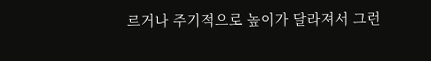르거나 주기적으로 높이가 달라져서 그런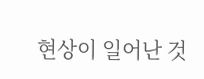현상이 일어난 것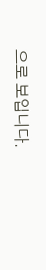으로 보입니다.